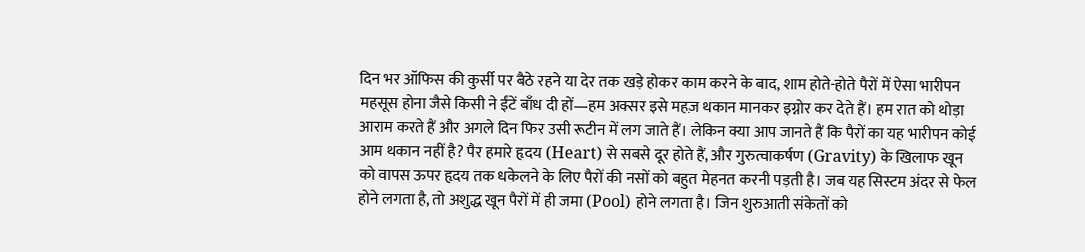दिन भर ऑफिस की कुर्सी पर बैठे रहने या देर तक खड़े होकर काम करने के बाद, शाम होते-होते पैरों में ऐसा भारीपन महसूस होना जैसे किसी ने ईंटें बाँध दी हों—हम अक्सर इसे महज़ थकान मानकर इग्नोर कर देते हैं। हम रात को थोड़ा आराम करते हैं और अगले दिन फिर उसी रूटीन में लग जाते हैं। लेकिन क्या आप जानते हैं कि पैरों का यह भारीपन कोई आम थकान नहीं है? पैर हमारे हृदय (Heart) से सबसे दूर होते हैं, और गुरुत्वाकर्षण (Gravity) के खिलाफ खून को वापस ऊपर हृदय तक धकेलने के लिए पैरों की नसों को बहुत मेहनत करनी पड़ती है। जब यह सिस्टम अंदर से फेल होने लगता है, तो अशुद्ध खून पैरों में ही जमा (Pool) होने लगता है। जिन शुरुआती संकेतों को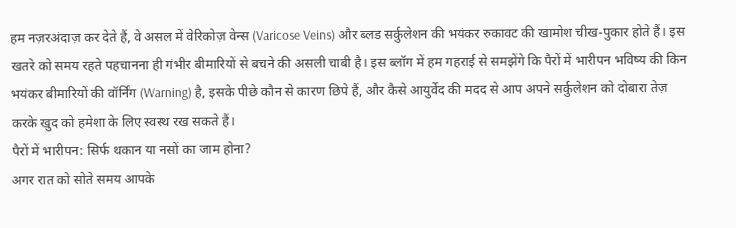हम नज़रअंदाज़ कर देते हैं, वे असल में वेरिकोज़ वेन्स (Varicose Veins) और ब्लड सर्कुलेशन की भयंकर रुकावट की खामोश चीख-पुकार होते हैं। इस खतरे को समय रहते पहचानना ही गंभीर बीमारियों से बचने की असली चाबी है। इस ब्लॉग में हम गहराई से समझेंगे कि पैरों में भारीपन भविष्य की किन भयंकर बीमारियों की वॉर्निंग (Warning) है, इसके पीछे कौन से कारण छिपे हैं, और कैसे आयुर्वेद की मदद से आप अपने सर्कुलेशन को दोबारा तेज़ करके खुद को हमेशा के लिए स्वस्थ रख सकते हैं।
पैरों में भारीपन: सिर्फ थकान या नसों का जाम होना?
अगर रात को सोते समय आपके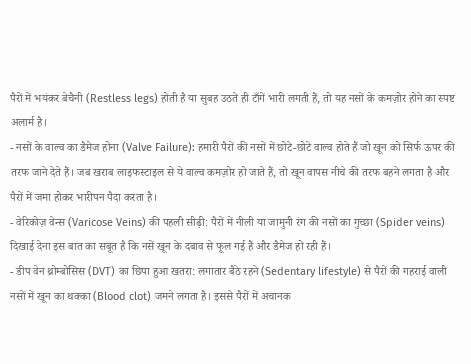पैरों में भयंकर बेचैनी (Restless legs) होती है या सुबह उठते ही टाँगें भारी लगती हैं, तो यह नसों के कमज़ोर होने का स्पष्ट अलार्म है।
- नसों के वाल्व का डैमेज होना (Valve Failure): हमारी पैरों की नसों में छोटे-छोटे वाल्व होते हैं जो खून को सिर्फ ऊपर की तरफ जाने देते हैं। जब खराब लाइफस्टाइल से ये वाल्व कमज़ोर हो जाते हैं, तो खून वापस नीचे की तरफ बहने लगता है और पैरों में जमा होकर भारीपन पैदा करता है।
- वेरिकोज़ वेन्स (Varicose Veins) की पहली सीढ़ी: पैरों में नीली या जामुनी रंग की नसों का गुच्छा (Spider veins) दिखाई देना इस बात का सबूत है कि नसें खून के दबाव से फूल गई हैं और डैमेज हो रही हैं।
- डीप वेन थ्रोम्बोसिस (DVT) का छिपा हुआ खतरा: लगातार बैठे रहने (Sedentary lifestyle) से पैरों की गहराई वाली नसों में खून का थक्का (Blood clot) जमने लगता है। इससे पैरों में अचानक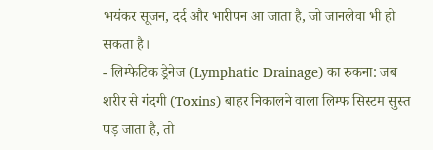भयंकर सूजन, दर्द और भारीपन आ जाता है, जो जानलेवा भी हो सकता है।
- लिम्फेटिक ड्रेनेज (Lymphatic Drainage) का रुकना: जब शरीर से गंदगी (Toxins) बाहर निकालने वाला लिम्फ सिस्टम सुस्त पड़ जाता है, तो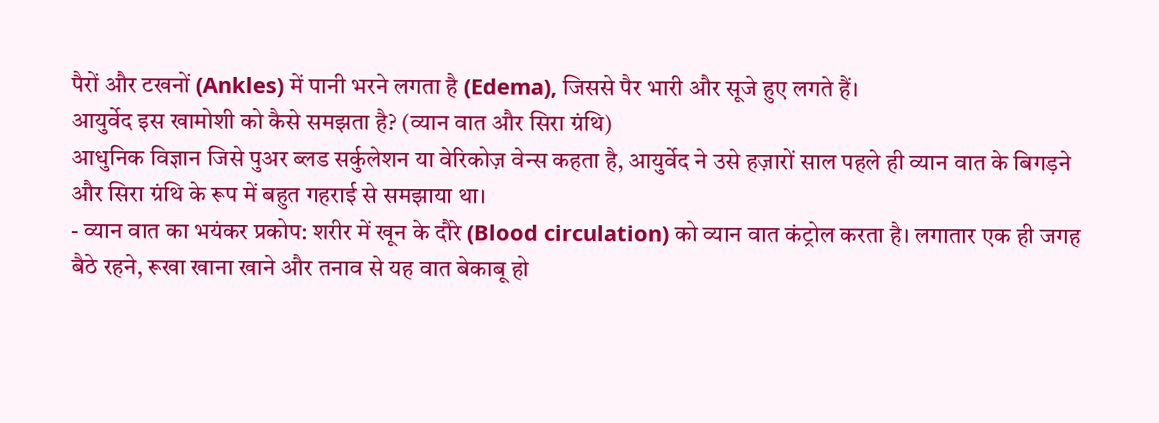पैरों और टखनों (Ankles) में पानी भरने लगता है (Edema), जिससे पैर भारी और सूजे हुए लगते हैं।
आयुर्वेद इस खामोशी को कैसे समझता है? (व्यान वात और सिरा ग्रंथि)
आधुनिक विज्ञान जिसे पुअर ब्लड सर्कुलेशन या वेरिकोज़ वेन्स कहता है, आयुर्वेद ने उसे हज़ारों साल पहले ही व्यान वात के बिगड़ने और सिरा ग्रंथि के रूप में बहुत गहराई से समझाया था।
- व्यान वात का भयंकर प्रकोप: शरीर में खून के दौरे (Blood circulation) को व्यान वात कंट्रोल करता है। लगातार एक ही जगह बैठे रहने, रूखा खाना खाने और तनाव से यह वात बेकाबू हो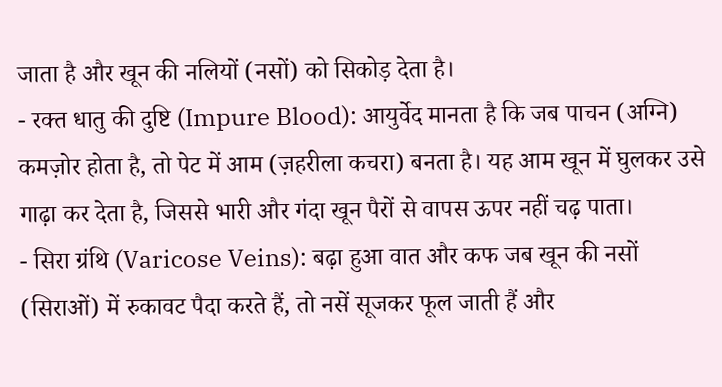जाता है और खून की नलियों (नसों) को सिकोड़ देता है।
- रक्त धातु की दुष्टि (Impure Blood): आयुर्वेद मानता है कि जब पाचन (अग्नि) कमज़ोर होता है, तो पेट में आम (ज़हरीला कचरा) बनता है। यह आम खून में घुलकर उसे गाढ़ा कर देता है, जिससे भारी और गंदा खून पैरों से वापस ऊपर नहीं चढ़ पाता।
- सिरा ग्रंथि (Varicose Veins): बढ़ा हुआ वात और कफ जब खून की नसों (सिराओं) में रुकावट पैदा करते हैं, तो नसें सूजकर फूल जाती हैं और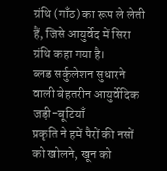ग्रंथि (गाँठ) का रूप ले लेती हैं, जिसे आयुर्वेद में सिरा ग्रंथि कहा गया है।
ब्लड सर्कुलेशन सुधारने वाली बेहतरीन आयुर्वेदिक जड़ी-बूटियाँ
प्रकृति ने हमें पैरों की नसों को खोलने, खून को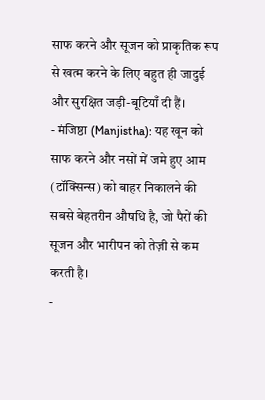साफ करने और सूजन को प्राकृतिक रूप से खत्म करने के लिए बहुत ही जादुई और सुरक्षित जड़ी-बूटियाँ दी हैं।
- मंजिष्ठा (Manjistha): यह खून को साफ करने और नसों में जमे हुए आम (टॉक्सिन्स) को बाहर निकालने की सबसे बेहतरीन औषधि है, जो पैरों की सूजन और भारीपन को तेज़ी से कम करती है।
-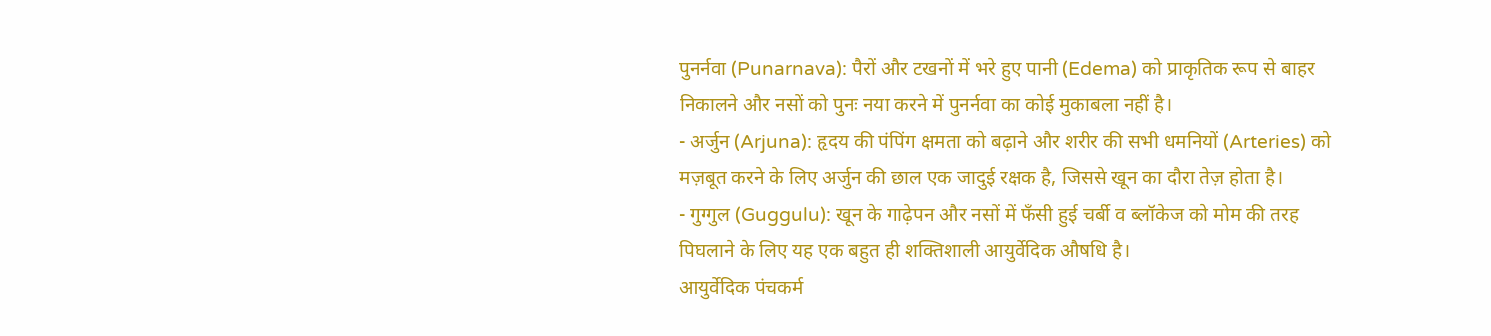पुनर्नवा (Punarnava): पैरों और टखनों में भरे हुए पानी (Edema) को प्राकृतिक रूप से बाहर निकालने और नसों को पुनः नया करने में पुनर्नवा का कोई मुकाबला नहीं है।
- अर्जुन (Arjuna): हृदय की पंपिंग क्षमता को बढ़ाने और शरीर की सभी धमनियों (Arteries) को मज़बूत करने के लिए अर्जुन की छाल एक जादुई रक्षक है, जिससे खून का दौरा तेज़ होता है।
- गुग्गुल (Guggulu): खून के गाढ़ेपन और नसों में फँसी हुई चर्बी व ब्लॉकेज को मोम की तरह पिघलाने के लिए यह एक बहुत ही शक्तिशाली आयुर्वेदिक औषधि है।
आयुर्वेदिक पंचकर्म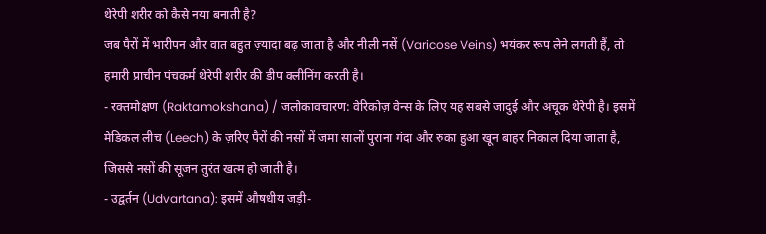थेरेपी शरीर को कैसे नया बनाती है?
जब पैरों में भारीपन और वात बहुत ज़्यादा बढ़ जाता है और नीली नसें (Varicose Veins) भयंकर रूप लेने लगती हैं, तो हमारी प्राचीन पंचकर्म थेरेपी शरीर की डीप क्लीनिंग करती है।
- रक्तमोक्षण (Raktamokshana) / जलोकावचारण: वेरिकोज़ वेन्स के लिए यह सबसे जादुई और अचूक थेरेपी है। इसमें मेडिकल लीच (Leech) के ज़रिए पैरों की नसों में जमा सालों पुराना गंदा और रुका हुआ खून बाहर निकाल दिया जाता है, जिससे नसों की सूजन तुरंत खत्म हो जाती है।
- उद्वर्तन (Udvartana): इसमें औषधीय जड़ी-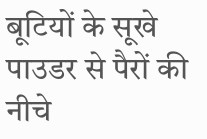बूटियों के सूखे पाउडर से पैरों की नीचे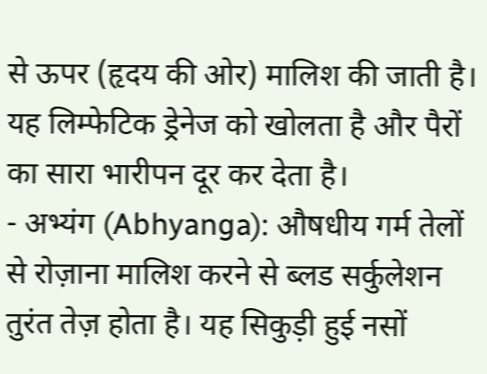से ऊपर (हृदय की ओर) मालिश की जाती है। यह लिम्फेटिक ड्रेनेज को खोलता है और पैरों का सारा भारीपन दूर कर देता है।
- अभ्यंग (Abhyanga): औषधीय गर्म तेलों से रोज़ाना मालिश करने से ब्लड सर्कुलेशन तुरंत तेज़ होता है। यह सिकुड़ी हुई नसों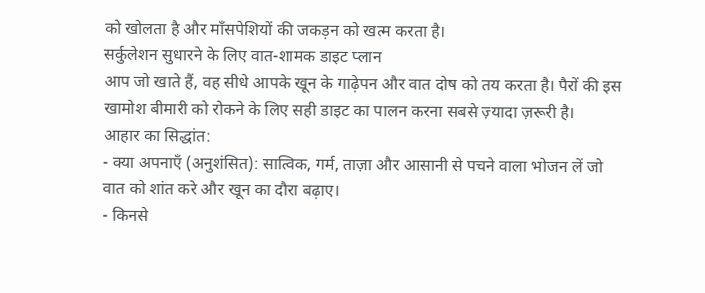को खोलता है और माँसपेशियों की जकड़न को खत्म करता है।
सर्कुलेशन सुधारने के लिए वात-शामक डाइट प्लान
आप जो खाते हैं, वह सीधे आपके खून के गाढ़ेपन और वात दोष को तय करता है। पैरों की इस खामोश बीमारी को रोकने के लिए सही डाइट का पालन करना सबसे ज़्यादा ज़रूरी है।
आहार का सिद्धांत:
- क्या अपनाएँ (अनुशंसित): सात्विक, गर्म, ताज़ा और आसानी से पचने वाला भोजन लें जो वात को शांत करे और खून का दौरा बढ़ाए।
- किनसे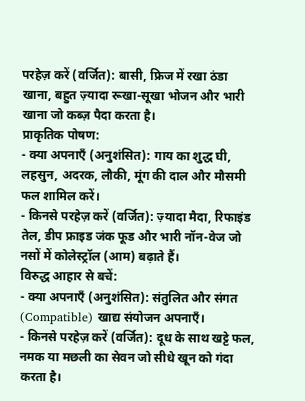परहेज़ करें (वर्जित): बासी, फ्रिज में रखा ठंडा खाना, बहुत ज़्यादा रूखा-सूखा भोजन और भारी खाना जो कब्ज़ पैदा करता है।
प्राकृतिक पोषण:
- क्या अपनाएँ (अनुशंसित): गाय का शुद्ध घी, लहसुन, अदरक, लौकी, मूंग की दाल और मौसमी फल शामिल करें।
- किनसे परहेज़ करें (वर्जित): ज़्यादा मैदा, रिफाइंड तेल, डीप फ्राइड जंक फूड और भारी नॉन-वेज जो नसों में कोलेस्ट्रॉल (आम) बढ़ाते हैं।
विरुद्ध आहार से बचें:
- क्या अपनाएँ (अनुशंसित): संतुलित और संगत (Compatible) खाद्य संयोजन अपनाएँ।
- किनसे परहेज़ करें (वर्जित): दूध के साथ खट्टे फल, नमक या मछली का सेवन जो सीधे खून को गंदा करता है।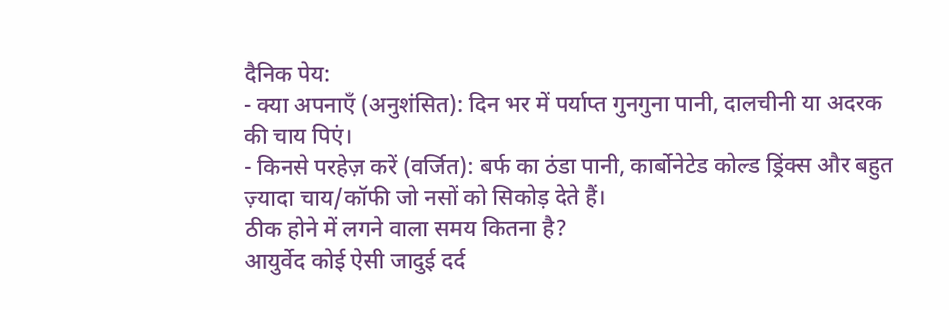दैनिक पेय:
- क्या अपनाएँ (अनुशंसित): दिन भर में पर्याप्त गुनगुना पानी, दालचीनी या अदरक की चाय पिएं।
- किनसे परहेज़ करें (वर्जित): बर्फ का ठंडा पानी, कार्बोनेटेड कोल्ड ड्रिंक्स और बहुत ज़्यादा चाय/कॉफी जो नसों को सिकोड़ देते हैं।
ठीक होने में लगने वाला समय कितना है?
आयुर्वेद कोई ऐसी जादुई दर्द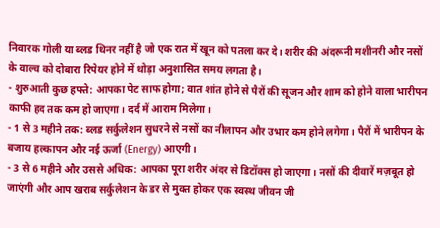निवारक गोली या ब्लड थिनर नहीं है जो एक रात में खून को पतला कर दे। शरीर की अंदरूनी मशीनरी और नसों के वाल्व को दोबारा रिपेयर होने में थोड़ा अनुशासित समय लगता है।
- शुरुआती कुछ हफ्ते: आपका पेट साफ होगा; वात शांत होने से पैरों की सूजन और शाम को होने वाला भारीपन काफी हद तक कम हो जाएगा। दर्द में आराम मिलेगा।
- 1 से 3 महीने तक: ब्लड सर्कुलेशन सुधरने से नसों का नीलापन और उभार कम होने लगेगा। पैरों में भारीपन के बजाय हल्कापन और नई ऊर्जा (Energy) आएगी।
- 3 से 6 महीने और उससे अधिक: आपका पूरा शरीर अंदर से डिटॉक्स हो जाएगा। नसों की दीवारें मज़बूत हो जाएंगी और आप खराब सर्कुलेशन के डर से मुक्त होकर एक स्वस्थ जीवन जी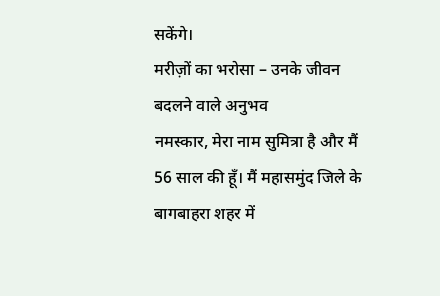सकेंगे।
मरीज़ों का भरोसा – उनके जीवन बदलने वाले अनुभव
नमस्कार, मेरा नाम सुमित्रा है और मैं 56 साल की हूँ। मैं महासमुंद जिले के बागबाहरा शहर में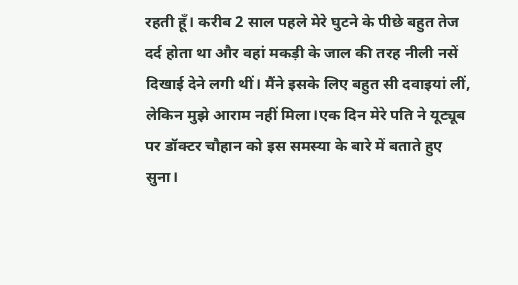रहती हूँ। करीब 2 साल पहले मेरे घुटने के पीछे बहुत तेज दर्द होता था और वहां मकड़ी के जाल की तरह नीली नसें दिखाई देने लगी थीं। मैंने इसके लिए बहुत सी दवाइयां लीं, लेकिन मुझे आराम नहीं मिला।एक दिन मेरे पति ने यूट्यूब पर डॉक्टर चौहान को इस समस्या के बारे में बताते हुए सुना।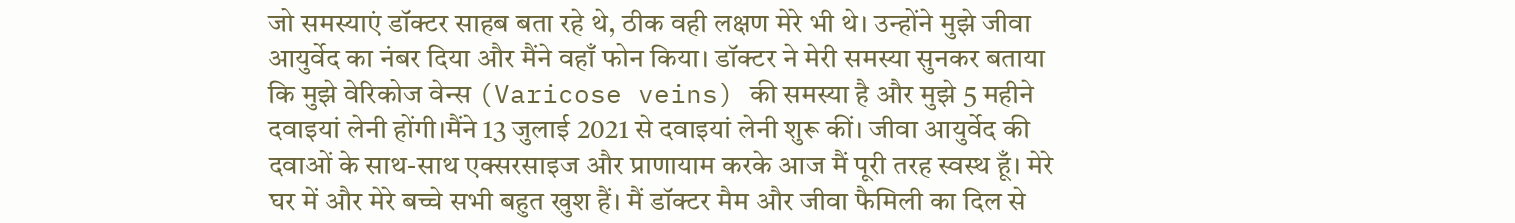जो समस्याएं डॉक्टर साहब बता रहे थे, ठीक वही लक्षण मेरे भी थे। उन्होंने मुझे जीवा आयुर्वेद का नंबर दिया और मैंने वहाँ फोन किया। डॉक्टर ने मेरी समस्या सुनकर बताया कि मुझे वेरिकोज वेन्स (Varicose veins) की समस्या है और मुझे 5 महीने दवाइयां लेनी होंगी।मैंने 13 जुलाई 2021 से दवाइयां लेनी शुरू कीं। जीवा आयुर्वेद की दवाओं के साथ-साथ एक्सरसाइज और प्राणायाम करके आज मैं पूरी तरह स्वस्थ हूँ। मेरे घर में और मेरे बच्चे सभी बहुत खुश हैं। मैं डॉक्टर मैम और जीवा फैमिली का दिल से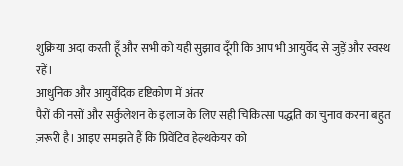शुक्रिया अदा करती हूँ और सभी को यही सुझाव दूँगी कि आप भी आयुर्वेद से जुड़ें और स्वस्थ रहें।
आधुनिक और आयुर्वेदिक दृष्टिकोण में अंतर
पैरों की नसों और सर्कुलेशन के इलाज के लिए सही चिकित्सा पद्धति का चुनाव करना बहुत ज़रूरी है। आइए समझते हैं कि प्रिवेंटिव हेल्थकेयर को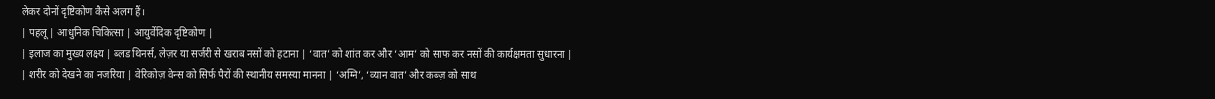लेकर दोनों दृष्टिकोण कैसे अलग हैं।
| पहलू | आधुनिक चिकित्सा | आयुर्वेदिक दृष्टिकोण |
| इलाज का मुख्य लक्ष्य | ब्लड थिनर्स, लेज़र या सर्जरी से खराब नसों को हटाना | ‘वात’ को शांत कर और ‘आम’ को साफ कर नसों की कार्यक्षमता सुधारना |
| शरीर को देखने का नजरिया | वेरिकोज़ वेन्स को सिर्फ पैरों की स्थानीय समस्या मानना | ‘अग्नि’, ‘व्यान वात’ और कब्ज़ को साथ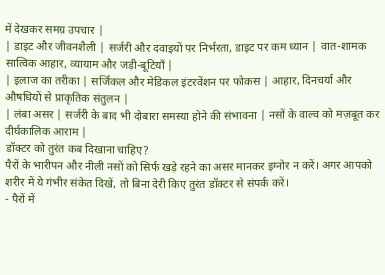में देखकर समग्र उपचार |
| डाइट और जीवनशैली | सर्जरी और दवाइयों पर निर्भरता, डाइट पर कम ध्यान | वात-शामक सात्विक आहार, व्यायाम और जड़ी-बूटियाँ |
| इलाज का तरीका | सर्जिकल और मेडिकल इंटरवेंशन पर फोकस | आहार, दिनचर्या और औषधियों से प्राकृतिक संतुलन |
| लंबा असर | सर्जरी के बाद भी दोबारा समस्या होने की संभावना | नसों के वाल्व को मज़बूत कर दीर्घकालिक आराम |
डॉक्टर को तुरंत कब दिखाना चाहिए?
पैरों के भारीपन और नीली नसों को सिर्फ खड़े रहने का असर मानकर इग्नोर न करें। अगर आपको शरीर में ये गंभीर संकेत दिखें, तो बिना देरी किए तुरंत डॉक्टर से संपर्क करें।
- पैरों में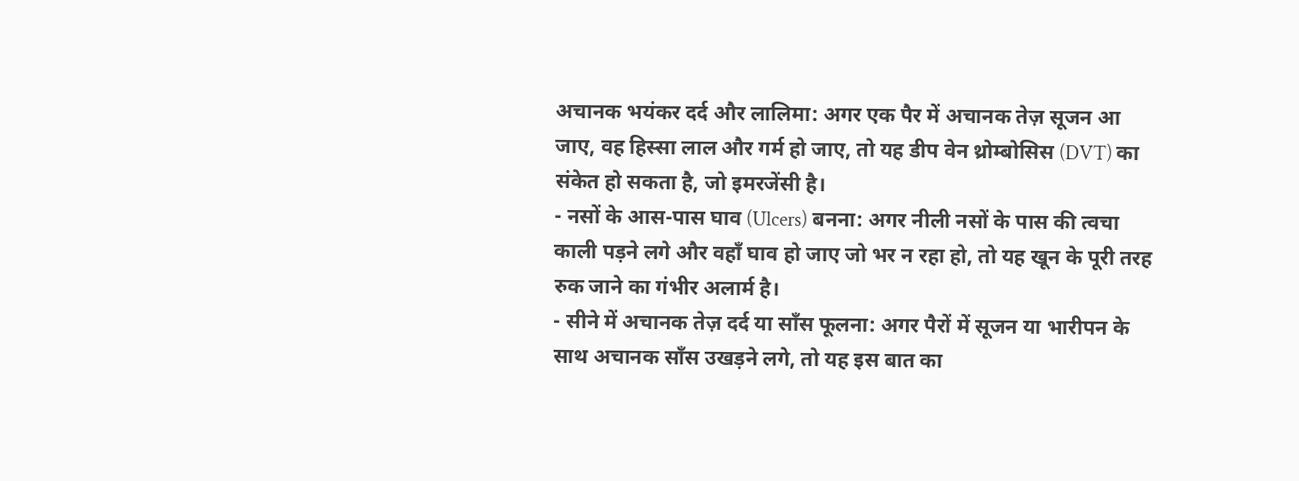अचानक भयंकर दर्द और लालिमा: अगर एक पैर में अचानक तेज़ सूजन आ जाए, वह हिस्सा लाल और गर्म हो जाए, तो यह डीप वेन थ्रोम्बोसिस (DVT) का संकेत हो सकता है, जो इमरजेंसी है।
- नसों के आस-पास घाव (Ulcers) बनना: अगर नीली नसों के पास की त्वचा काली पड़ने लगे और वहाँ घाव हो जाए जो भर न रहा हो, तो यह खून के पूरी तरह रुक जाने का गंभीर अलार्म है।
- सीने में अचानक तेज़ दर्द या साँस फूलना: अगर पैरों में सूजन या भारीपन के साथ अचानक साँस उखड़ने लगे, तो यह इस बात का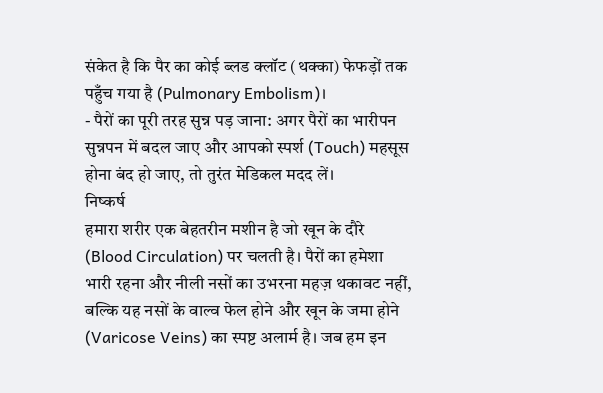संकेत है कि पैर का कोई ब्लड क्लॉट (थक्का) फेफड़ों तक पहुँच गया है (Pulmonary Embolism)।
- पैरों का पूरी तरह सुन्न पड़ जाना: अगर पैरों का भारीपन सुन्नपन में बदल जाए और आपको स्पर्श (Touch) महसूस होना बंद हो जाए, तो तुरंत मेडिकल मदद लें।
निष्कर्ष
हमारा शरीर एक बेहतरीन मशीन है जो खून के दौरे (Blood Circulation) पर चलती है। पैरों का हमेशा भारी रहना और नीली नसों का उभरना महज़ थकावट नहीं, बल्कि यह नसों के वाल्व फेल होने और खून के जमा होने (Varicose Veins) का स्पष्ट अलार्म है। जब हम इन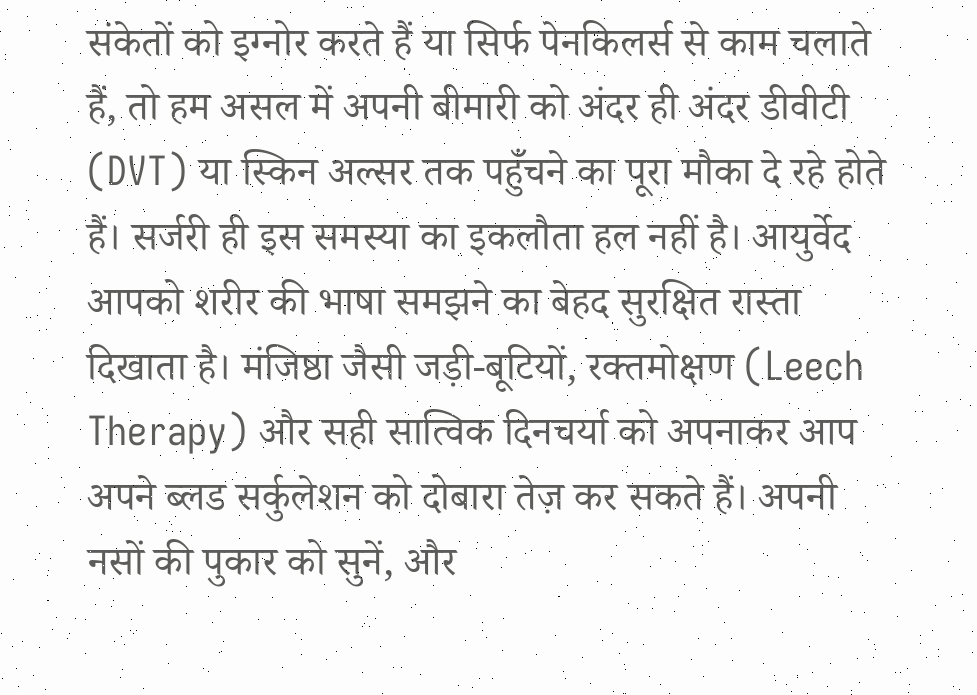संकेतों को इग्नोर करते हैं या सिर्फ पेनकिलर्स से काम चलाते हैं, तो हम असल में अपनी बीमारी को अंदर ही अंदर डीवीटी (DVT) या स्किन अल्सर तक पहुँचने का पूरा मौका दे रहे होते हैं। सर्जरी ही इस समस्या का इकलौता हल नहीं है। आयुर्वेद आपको शरीर की भाषा समझने का बेहद सुरक्षित रास्ता दिखाता है। मंजिष्ठा जैसी जड़ी-बूटियों, रक्तमोक्षण (Leech Therapy) और सही सात्विक दिनचर्या को अपनाकर आप अपने ब्लड सर्कुलेशन को दोबारा तेज़ कर सकते हैं। अपनी नसों की पुकार को सुनें, और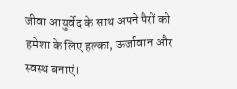जीवा आयुर्वेद के साथ अपने पैरों को हमेशा के लिए हल्का, ऊर्जावान और स्वस्थ बनाएं।